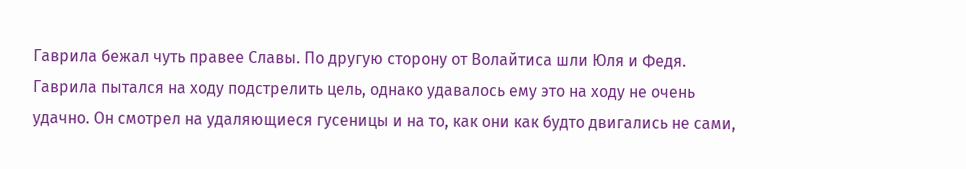Гаврила бежал чуть правее Славы. По другую сторону от Волайтиса шли Юля и Федя. Гаврила пытался на ходу подстрелить цель, однако удавалось ему это на ходу не очень удачно. Он смотрел на удаляющиеся гусеницы и на то, как они как будто двигались не сами,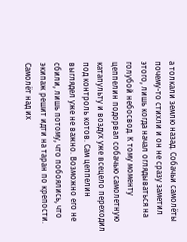а толкали землю назад. Собачьи самолёты почему-то стихли и он не сразу заметил этого, лишь когда начал оглядываться на голубой небосвод. К тому моменту цеппелин подорвал собачью самолетную катапульту и воздух уже всецело переходил под контроль котов. Сам цеппелин выглядел уже не важно. Возможно его не сбили, лишь потому, что побоялись, что экипаж решит идти на таран по крепости.
Самолёт над их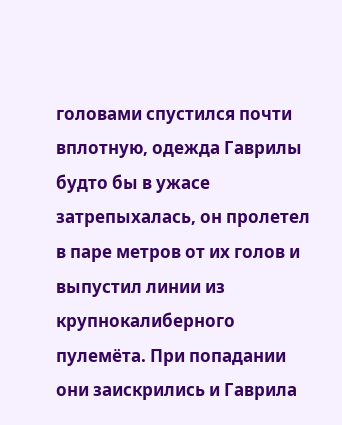головами спустился почти вплотную, одежда Гаврилы будто бы в ужасе затрепыхалась, он пролетел в паре метров от их голов и выпустил линии из крупнокалиберного пулемёта. При попадании они заискрились и Гаврила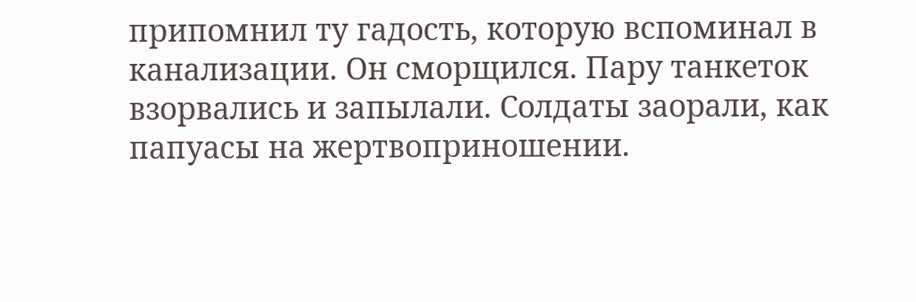припомнил ту гадость, которую вспоминал в канализации. Он сморщился. Пару танкеток взорвались и запылали. Солдаты заорали, как папуасы на жертвоприношении.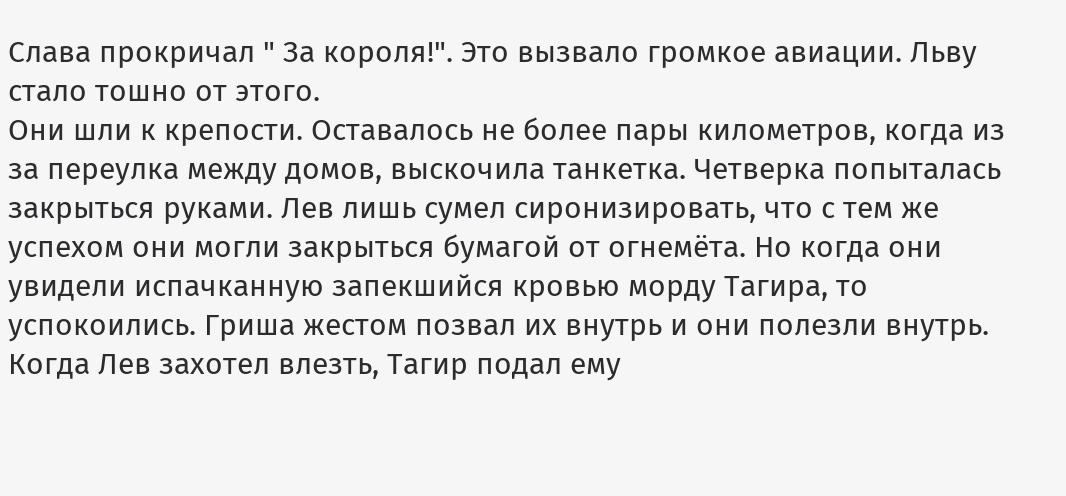Слава прокричал " За короля!". Это вызвало громкое авиации. Льву стало тошно от этого.
Они шли к крепости. Оставалось не более пары километров, когда из за переулка между домов, выскочила танкетка. Четверка попыталась закрыться руками. Лев лишь сумел сиронизировать, что с тем же успехом они могли закрыться бумагой от огнемёта. Но когда они увидели испачканную запекшийся кровью морду Тагира, то успокоились. Гриша жестом позвал их внутрь и они полезли внутрь. Когда Лев захотел влезть, Тагир подал ему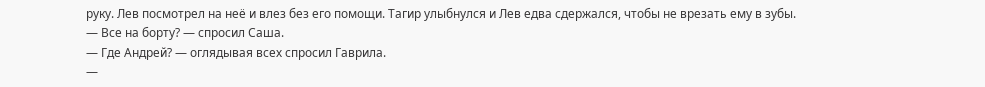руку. Лев посмотрел на неё и влез без его помощи. Тагир улыбнулся и Лев едва сдержался, чтобы не врезать ему в зубы.
— Все на борту? — спросил Саша.
— Где Андрей? — оглядывая всех спросил Гаврила.
—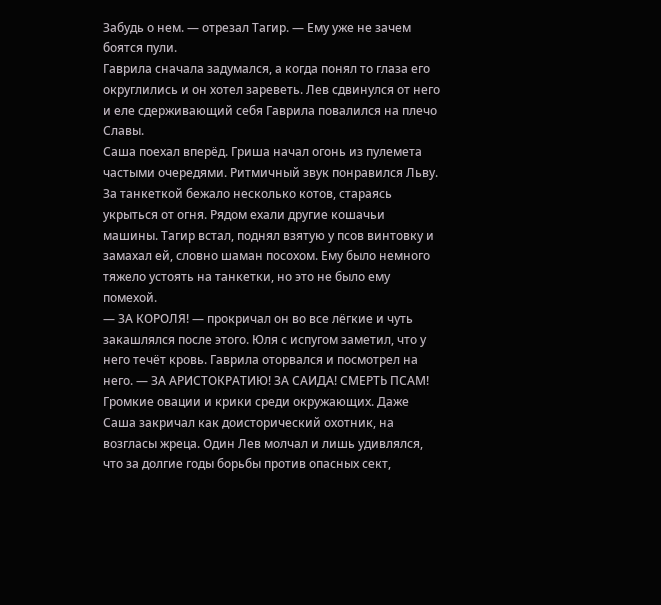Забудь о нем. — отрезал Тагир. — Ему уже не зачем боятся пули.
Гаврила сначала задумался, а когда понял то глаза его округлились и он хотел зареветь. Лев сдвинулся от него и еле сдерживающий себя Гаврила повалился на плечо Славы.
Саша поехал вперёд. Гриша начал огонь из пулемета частыми очередями. Ритмичный звук понравился Льву. За танкеткой бежало несколько котов, стараясь укрыться от огня. Рядом ехали другие кошачьи машины. Тагир встал, поднял взятую у псов винтовку и замахал ей, словно шаман посохом. Ему было немного тяжело устоять на танкетки, но это не было ему помехой.
— ЗА КОРОЛЯ! — прокричал он во все лёгкие и чуть закашлялся после этого. Юля с испугом заметил, что у него течёт кровь. Гаврила оторвался и посмотрел на него. — ЗА АРИСТОКРАТИЮ! ЗА САИДА! СМЕРТЬ ПСАМ!
Громкие овации и крики среди окружающих. Даже Саша закричал как доисторический охотник, на возгласы жреца. Один Лев молчал и лишь удивлялся, что за долгие годы борьбы против опасных сект,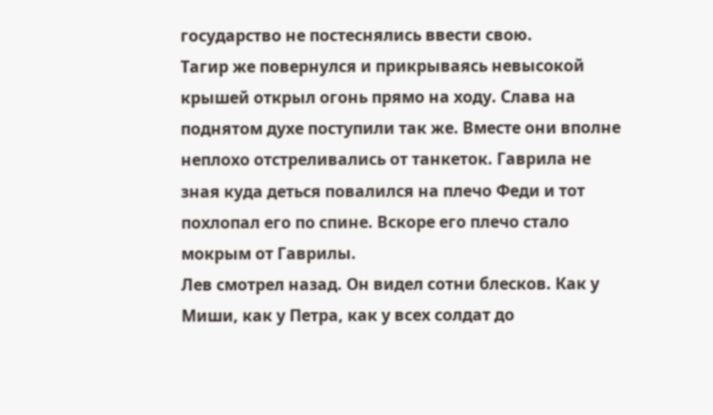государство не постеснялись ввести свою.
Тагир же повернулся и прикрываясь невысокой крышей открыл огонь прямо на ходу. Слава на поднятом духе поступили так же. Вместе они вполне неплохо отстреливались от танкеток. Гаврила не зная куда деться повалился на плечо Феди и тот похлопал его по спине. Вскоре его плечо стало мокрым от Гаврилы.
Лев смотрел назад. Он видел сотни блесков. Как у Миши, как у Петра, как у всех солдат до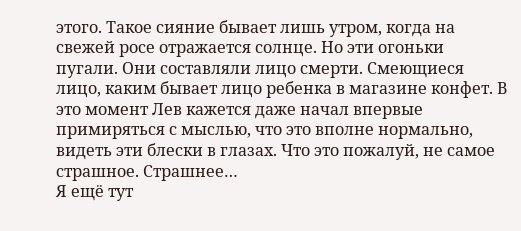этого. Такое сияние бывает лишь утром, когда на свежей росе отражается солнце. Но эти огоньки пугали. Они составляли лицо смерти. Смеющиеся лицо, каким бывает лицо ребенка в магазине конфет. В это момент Лев кажется даже начал впервые примиряться с мыслью, что это вполне нормально, видеть эти блески в глазах. Что это пожалуй, не самое страшное. Страшнее…
Я ещё тут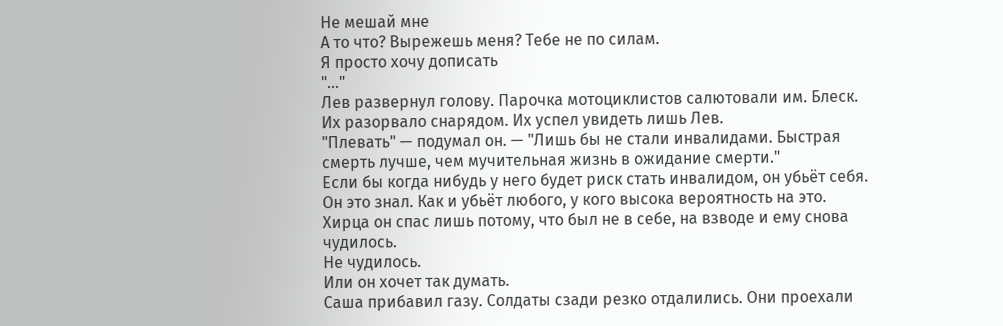Не мешай мне
А то что? Вырежешь меня? Тебе не по силам.
Я просто хочу дописать
"…"
Лев развернул голову. Парочка мотоциклистов салютовали им. Блеск. Их разорвало снарядом. Их успел увидеть лишь Лев.
"Плевать" — подумал он. — "Лишь бы не стали инвалидами. Быстрая смерть лучше, чем мучительная жизнь в ожидание смерти."
Если бы когда нибудь у него будет риск стать инвалидом, он убьёт себя. Он это знал. Как и убьёт любого, у кого высока вероятность на это. Хирца он спас лишь потому, что был не в себе, на взводе и ему снова чудилось.
Не чудилось.
Или он хочет так думать.
Саша прибавил газу. Солдаты сзади резко отдалились. Они проехали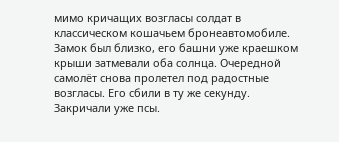мимо кричащих возгласы солдат в классическом кошачьем бронеавтомобиле. Замок был близко, его башни уже краешком крыши затмевали оба солнца. Очередной самолёт снова пролетел под радостные возгласы. Его сбили в ту же секунду. Закричали уже псы.